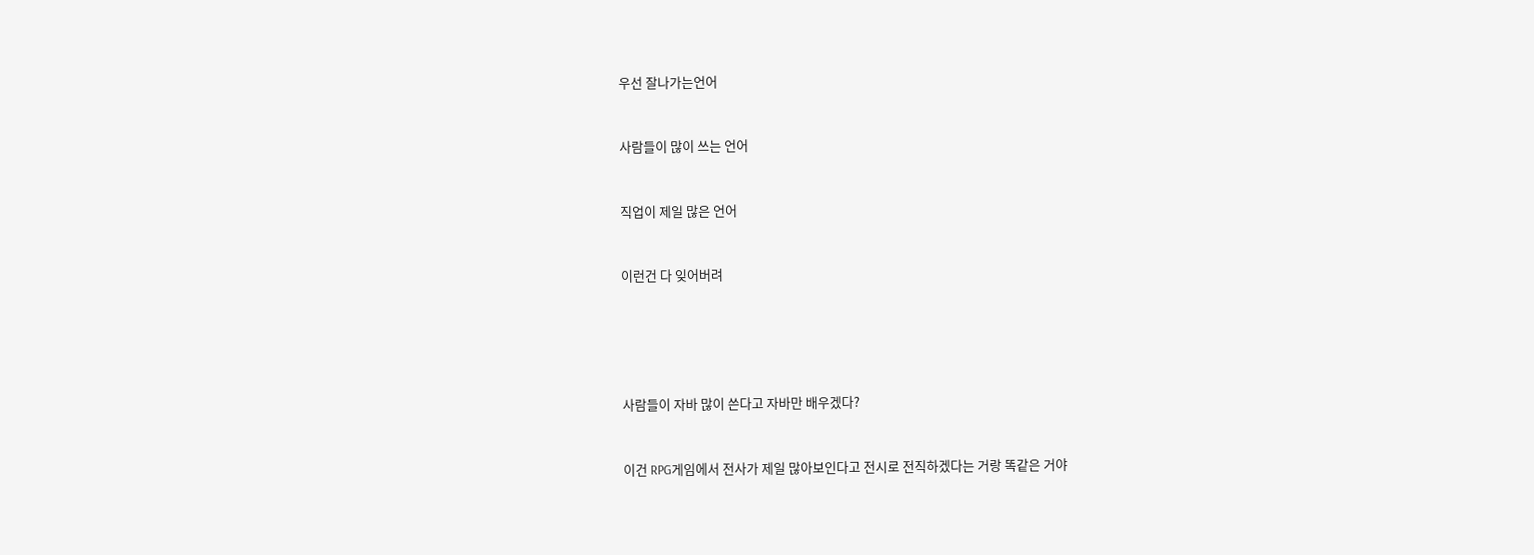우선 잘나가는언어


사람들이 많이 쓰는 언어


직업이 제일 많은 언어


이런건 다 잊어버려





사람들이 자바 많이 쓴다고 자바만 배우겠다?


이건 RPG게임에서 전사가 제일 많아보인다고 전시로 전직하겠다는 거랑 똑같은 거야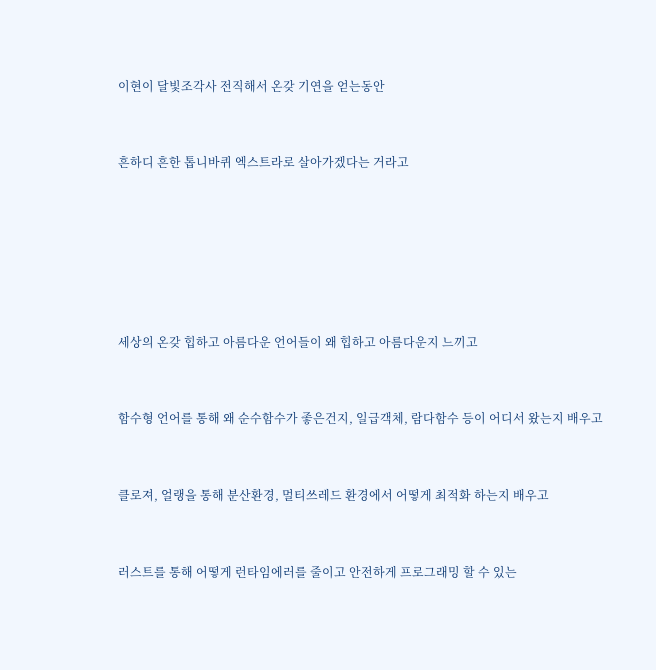이현이 달빛조각사 전직해서 온갖 기연을 얻는동안


흔하디 흔한 톱니바퀴 엑스트라로 살아가겠다는 거라고






세상의 온갖 힙하고 아름다운 언어들이 왜 힙하고 아름다운지 느끼고


함수형 언어를 통해 왜 순수함수가 좋은건지, 일급객체, 람다함수 등이 어디서 왔는지 배우고


클로져, 얼랭을 통해 분산환경, 멀티쓰레드 환경에서 어떻게 최적화 하는지 배우고


러스트를 통해 어떻게 런타임에러를 줄이고 안전하게 프로그래밍 할 수 있는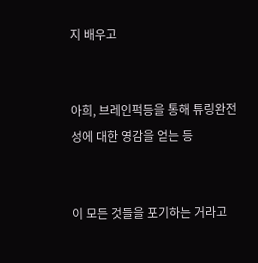지 배우고


아희, 브레인퍽등을 통해 튜링완전성에 대한 영감을 얻는 등


이 모든 것들을 포기하는 거라고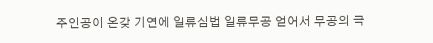주인공이 온갖 기연에 일류심법 일류무공 얻어서 무공의 극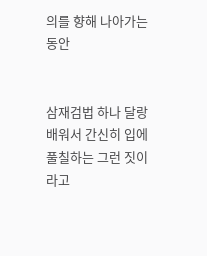의를 향해 나아가는동안


삼재검법 하나 달랑 배워서 간신히 입에 풀칠하는 그런 짓이라고